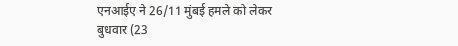एनआईए ने 26/11 मुंबई हमले को लेकर बुधवार (23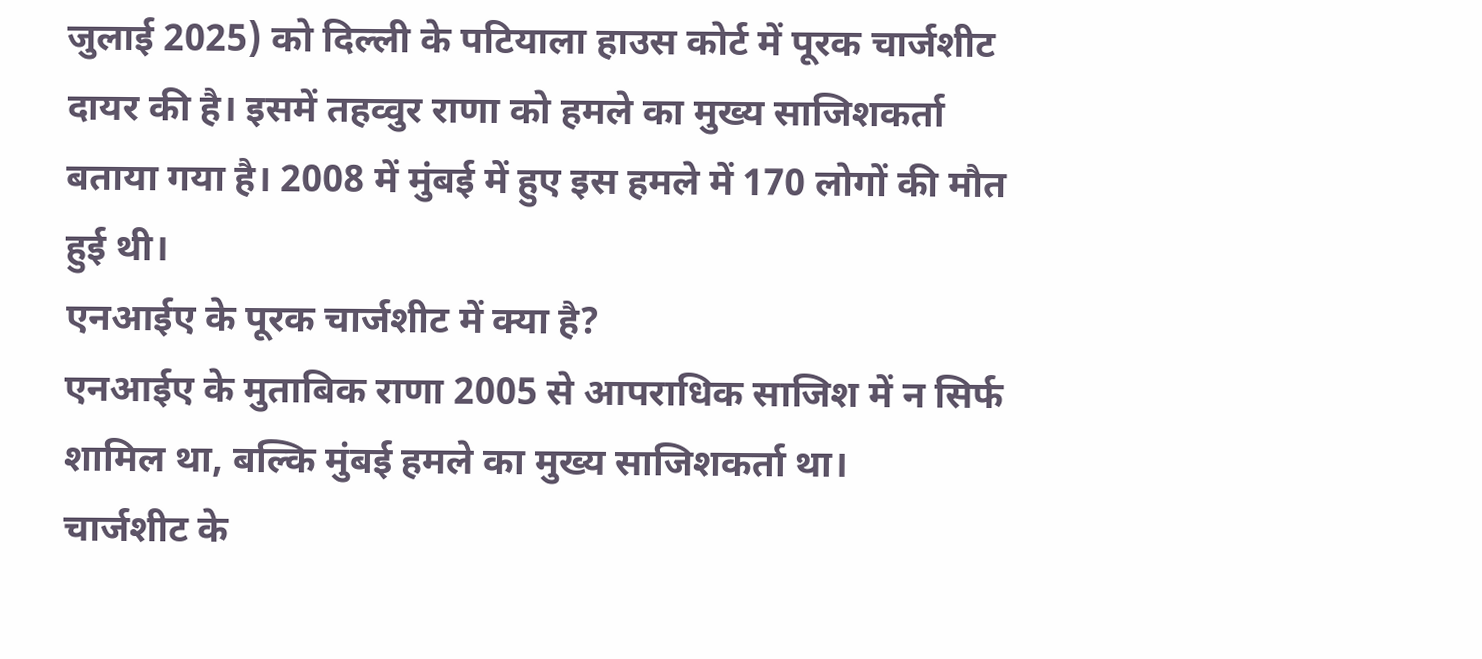जुलाई 2025) को दिल्ली के पटियाला हाउस कोर्ट में पूरक चार्जशीट दायर की है। इसमें तहव्वुर राणा को हमले का मुख्य साजिशकर्ता बताया गया है। 2008 में मुंबई में हुए इस हमले में 170 लोगों की मौत हुई थी।
एनआईए के पूरक चार्जशीट में क्या है?
एनआईए के मुताबिक राणा 2005 से आपराधिक साजिश में न सिर्फ शामिल था, बल्कि मुंबई हमले का मुख्य साजिशकर्ता था।
चार्जशीट के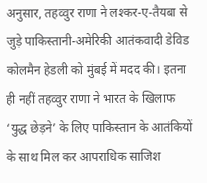अनुसार, तहव्वुर राणा ने लश्कर-ए-तैयबा से जुड़े पाकिस्तानी-अमेरिकी आतंकवादी डेविड कोलमैन हेडली को मुंबई में मदद की। इतना ही नहीं तहव्वुर राणा ने भारत के खिलाफ ‘युद्ध छेड़ने’ के लिए पाकिस्तान के आतंकियों के साथ मिल कर आपराधिक साजिश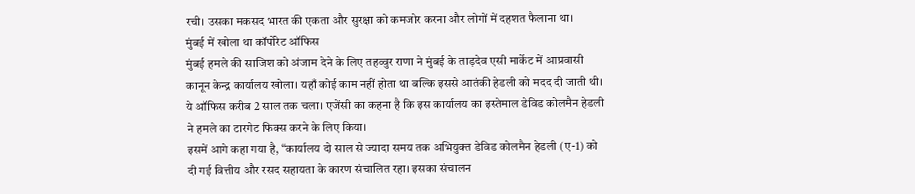रची। उसका मकसद भारत की एकता और सुरक्षा को कमजोर करना और लोगों में दहशत फैलाना था।
मुंबई में खोला था कॉर्पोरेट ऑफिस
मुंबई हमले की साजिश को अंजाम देने के लिए तहव्वुर राणा ने मुंबई के ताड़देव एसी मार्केट में आप्रवासी कानून केन्द्र कार्यालय खोला। यहाँ कोई काम नहीं होता था बल्कि इससे आतंकी हेडली को मदद दी जाती थी। ये ऑफिस करीब 2 साल तक चला। एजेंसी का कहना है कि इस कार्यालय का इस्तेमाल डेविड कोलमैन हेडली ने हमले का टारगेट फिक्स करने के लिए किया।
इसमें आगे कहा गया है, “कार्यालय दो साल से ज्यादा समय तक अभियुक्त डेविड कोलमैन हेडली (ए-1) को दी गई वित्तीय और रसद सहायता के कारण संचालित रहा। इसका संचालन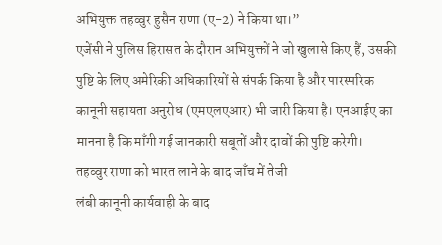अभियुक्त तहव्वुर हुसैन राणा (ए-2) ने किया था।”
एजेंसी ने पुलिस हिरासत के दौरान अभियुक्तों ने जो खुलासे किए हैं, उसकी पुष्टि के लिए अमेरिकी अधिकारियों से संपर्क किया है और पारस्परिक कानूनी सहायता अनुरोध (एमएलएआर) भी जारी किया है। एनआईए का मानना है कि माँगी गई जानकारी सबूतों और दावों की पुष्टि करेगी।
तहव्वुर राणा को भारत लाने के बाद जाँच में तेजी
लंबी कानूनी कार्यवाही के बाद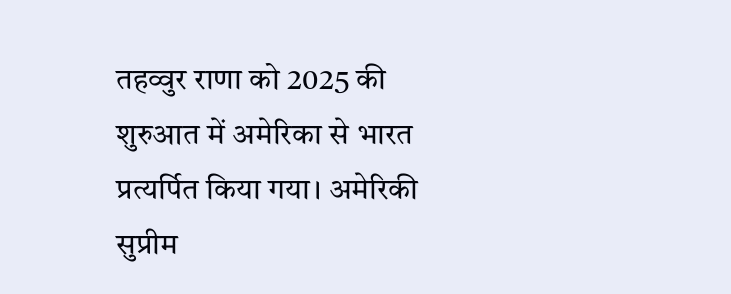तहव्वुर राणा को 2025 की शुरुआत में अमेरिका से भारत प्रत्यर्पित किया गया। अमेरिकी सुप्रीम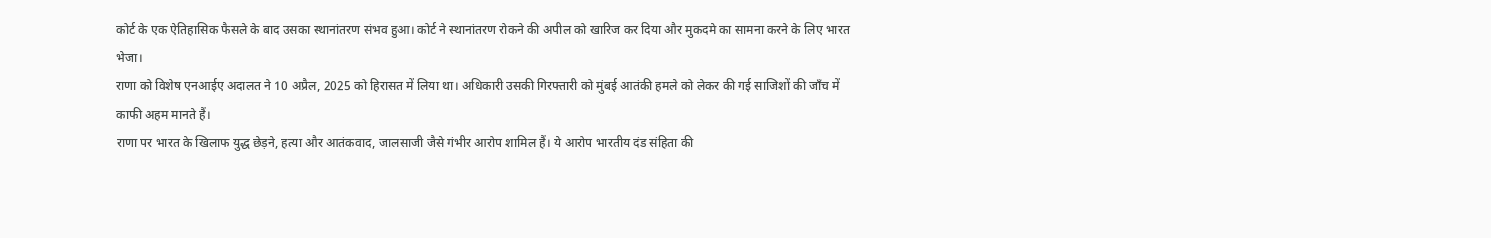कोर्ट के एक ऐतिहासिक फैसले के बाद उसका स्थानांतरण संभव हुआ। कोर्ट ने स्थानांतरण रोकने की अपील को खारिज कर दिया और मुकदमे का सामना करने के लिए भारत भेजा।
राणा को विशेष एनआईए अदालत ने 10 अप्रैल, 2025 को हिरासत में लिया था। अधिकारी उसकी गिरफ्तारी को मुंबई आतंकी हमले को लेकर की गई साजिशों की जाँच में काफी अहम मानते हैं।
राणा पर भारत के खिलाफ युद्ध छेड़ने, हत्या और आतंकवाद, जालसाजी जैसे गंभीर आरोप शामिल हैं। ये आरोप भारतीय दंड संहिता की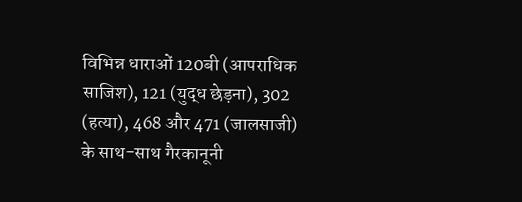विभिन्न धाराओं 120बी (आपराधिक साजिश), 121 (युद्ध छेड़ना), 302 (हत्या), 468 और 471 (जालसाजी) के साथ-साथ गैरकानूनी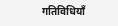गतिविधियाँ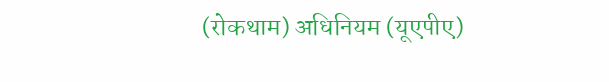(रोकथाम) अधिनियम (यूएपीए)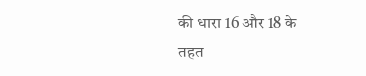की धारा 16 और 18 के तहत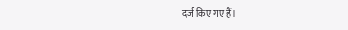दर्ज किए गए हैं।